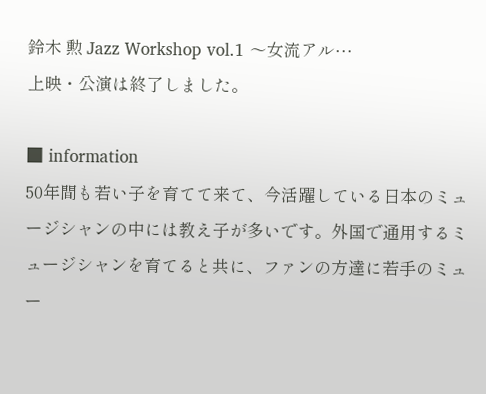鈴木 勲 Jazz Workshop vol.1 〜女流アル…
上映・公演は終了しました。

■ information
50年間も若い子を育てて来て、今活躍している日本のミュージシャンの中には教え子が多いです。外国で通用するミュージシャンを育てると共に、ファンの方達に若手のミュー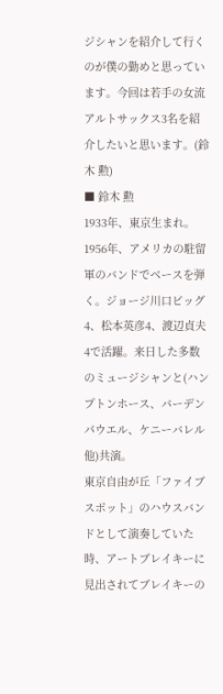ジシャンを紹介して行くのが僕の勤めと思っています。今回は若手の女流アルトサックス3名を紹介したいと思います。(鈴木 勲)
■ 鈴木 勲
1933年、東京生まれ。
1956年、アメリカの駐留軍のバンドでベースを弾く。ジョージ川口ビッグ4、松本英彦4、渡辺貞夫4で活躍。来日した多数のミュージシャンと(ハンプトンホース、バーデンパウエル、ケニーバレル他)共演。
東京自由が丘「ファイブスポット」のハウスバンドとして演奏していた時、アートブレイキーに見出されてブレイキーの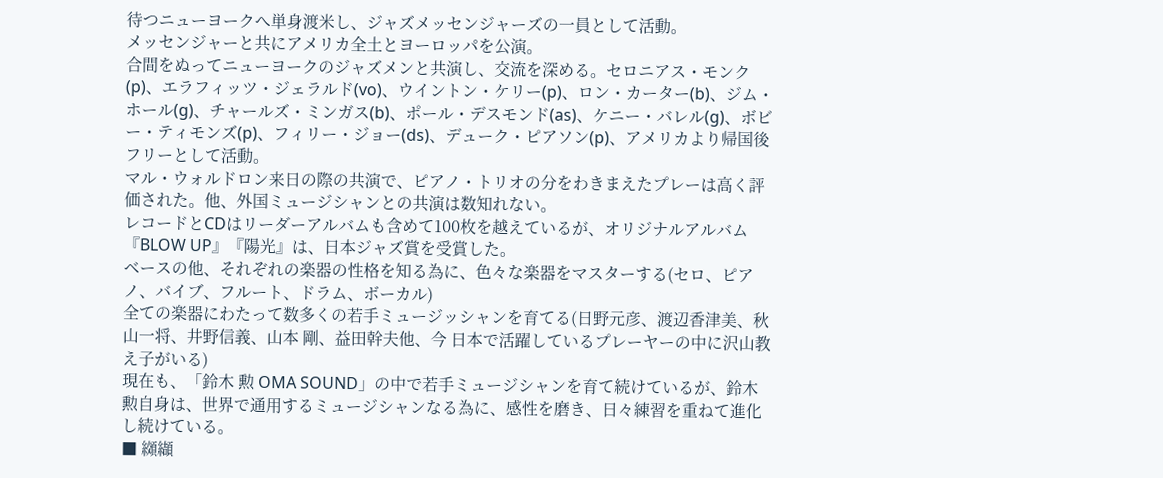待つニューヨークへ単身渡米し、ジャズメッセンジャーズの一員として活動。
メッセンジャーと共にアメリカ全土とヨーロッパを公演。
合間をぬってニューヨークのジャズメンと共演し、交流を深める。セロニアス・モンク(p)、エラフィッツ・ジェラルド(vo)、ウイントン・ケリー(p)、ロン・カーター(b)、ジム・ホール(g)、チャールズ・ミンガス(b)、ポール・デスモンド(as)、ケニー・バレル(g)、ボビー・ティモンズ(p)、フィリー・ジョー(ds)、デューク・ピアソン(p)、アメリカより帰国後フリーとして活動。
マル・ウォルドロン来日の際の共演で、ピアノ・トリオの分をわきまえたプレーは高く評価された。他、外国ミュージシャンとの共演は数知れない。
レコードとCDはリーダーアルバムも含めて100枚を越えているが、オリジナルアルバム『BLOW UP』『陽光』は、日本ジャズ賞を受賞した。
ベースの他、それぞれの楽器の性格を知る為に、色々な楽器をマスターする(セロ、ピアノ、バイブ、フルート、ドラム、ボーカル)
全ての楽器にわたって数多くの若手ミュージッシャンを育てる(日野元彦、渡辺香津美、秋山一将、井野信義、山本 剛、益田幹夫他、今 日本で活躍しているプレーヤーの中に沢山教え子がいる)
現在も、「鈴木 勲 OMA SOUND」の中で若手ミュージシャンを育て続けているが、鈴木 勲自身は、世界で通用するミュージシャンなる為に、感性を磨き、日々練習を重ねて進化し続けている。
■ 纐纈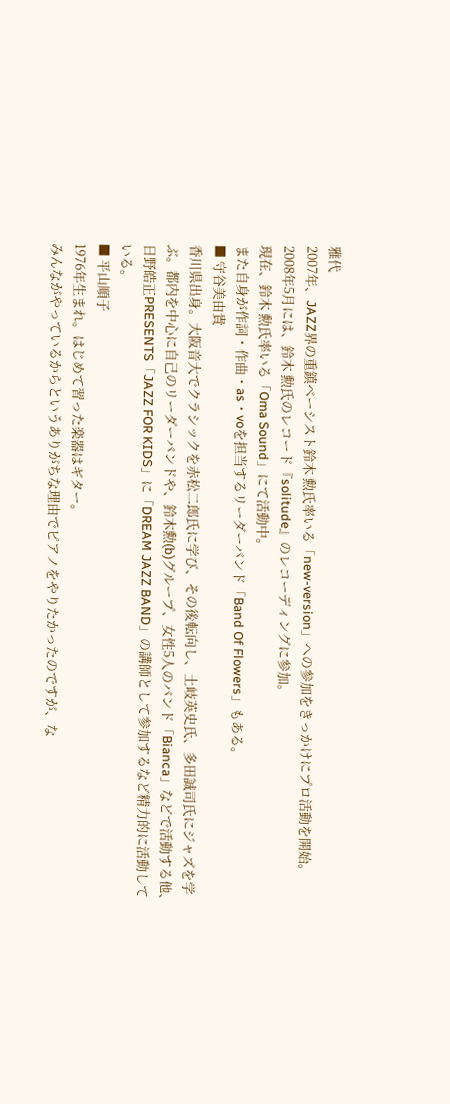雅代
2007年、JAZZ界の重鎮ベーシスト鈴木 勲氏率いる「new-version」への参加をきっかけにプロ活動を開始。
2008年5月には、鈴木 勲氏のレコード『solitude』のレコーディングに参加。
現在、鈴木 勲氏率いる「Oma Sound」にて活動中。
また自身が作詞・作曲・as・voを担当するリーダーバンド「Band Of Flowers」もある。
■ 守谷美由貴
香川県出身。大阪音大でクラシックを赤松二郎氏に学び、その後転向し、土岐英史氏、多田誠司氏にジャズを学ぶ。都内を中心に自己のリーダーバンドや、鈴木勲(b)グループ、女性5人のバンド「Bianca」などで活動する他、日野皓正PRESENTS「JAZZ FOR KIDS」に「DREAM JAZZ BAND」の講師として参加するなど精力的に活動している。
■ 平山順子
1976年生まれ。はじめて習った楽器はギター。
みんながやっているからというありがちな理由でピアノをやりたかったのですが、な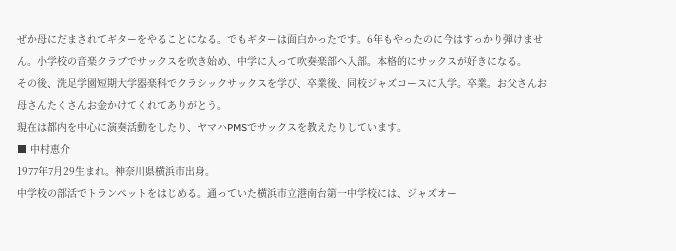ぜか母にだまされてギターをやることになる。でもギターは面白かったです。6年もやったのに今はすっかり弾けません。小学校の音楽クラブでサックスを吹き始め、中学に入って吹奏楽部へ入部。本格的にサックスが好きになる。
その後、洗足学園短期大学器楽科でクラシックサックスを学び、卒業後、同校ジャズコースに入学。卒業。お父さんお母さんたくさんお金かけてくれてありがとう。
現在は都内を中心に演奏活動をしたり、ヤマハPMSでサックスを教えたりしています。
■ 中村恵介
1977年7月29生まれ。神奈川県横浜市出身。
中学校の部活でトランペットをはじめる。通っていた横浜市立港南台第一中学校には、ジャズオー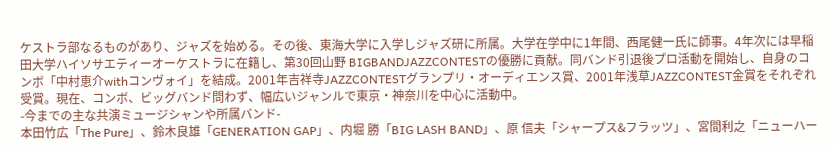ケストラ部なるものがあり、ジャズを始める。その後、東海大学に入学しジャズ研に所属。大学在学中に1年間、西尾健一氏に師事。4年次には早稲田大学ハイソサエティーオーケストラに在籍し、第30回山野 BIGBANDJAZZCONTESTの優勝に貢献。同バンド引退後プロ活動を開始し、自身のコンボ「中村恵介withコンヴォイ」を結成。2001年吉祥寺JAZZCONTESTグランプリ・オーディエンス賞、2001年浅草JAZZCONTEST金賞をそれぞれ受賞。現在、コンボ、ビッグバンド問わず、幅広いジャンルで東京・神奈川を中心に活動中。
-今までの主な共演ミュージシャンや所属バンド-
本田竹広「The Pure」、鈴木良雄「GENERATION GAP」、内堀 勝「BIG LASH BAND」、原 信夫「シャープス&フラッツ」、宮間利之「ニューハー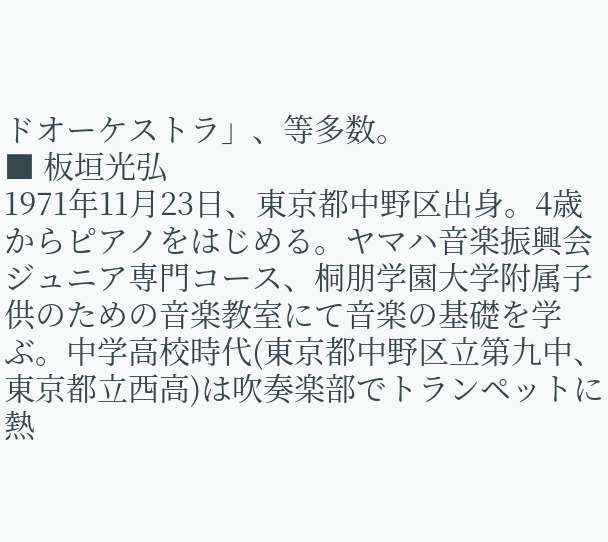ドオーケストラ」、等多数。
■ 板垣光弘
1971年11月23日、東京都中野区出身。4歳からピアノをはじめる。ヤマハ音楽振興会ジュニア専門コース、桐朋学園大学附属子供のための音楽教室にて音楽の基礎を学ぶ。中学高校時代(東京都中野区立第九中、東京都立西高)は吹奏楽部でトランペットに熱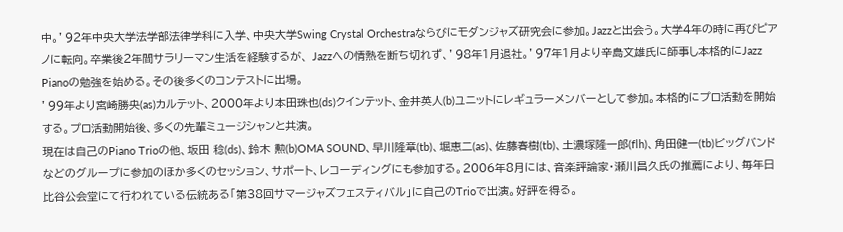中。’92年中央大学法学部法律学科に入学、中央大学Swing Crystal Orchestraならびにモダンジャズ研究会に参加。Jazzと出会う。大学4年の時に再びピアノに転向。卒業後2年間サラリーマン生活を経験するが、 Jazzへの情熱を断ち切れず、’98年1月退社。’97年1月より辛島文雄氏に師事し本格的にJazz Pianoの勉強を始める。その後多くのコンテストに出場。
’99年より宮崎勝央(as)カルテット、2000年より本田珠也(ds)クインテット、金井英人(b)ユニットにレギュラーメンバーとして参加。本格的にプロ活動を開始する。プロ活動開始後、多くの先輩ミュージシャンと共演。
現在は自己のPiano Trioの他、坂田 稔(ds)、鈴木 勲(b)OMA SOUND、早川隆章(tb)、堀恵二(as)、佐藤春樹(tb)、土濃塚隆一郎(flh)、角田健一(tb)ビッグバンドなどのグループに参加のほか多くのセッション、サポート、レコーディングにも参加する。2006年8月には、音楽評論家・瀬川昌久氏の推薦により、毎年日比谷公会堂にて行われている伝統ある「第38回サマージャズフェスティバル」に自己のTrioで出演。好評を得る。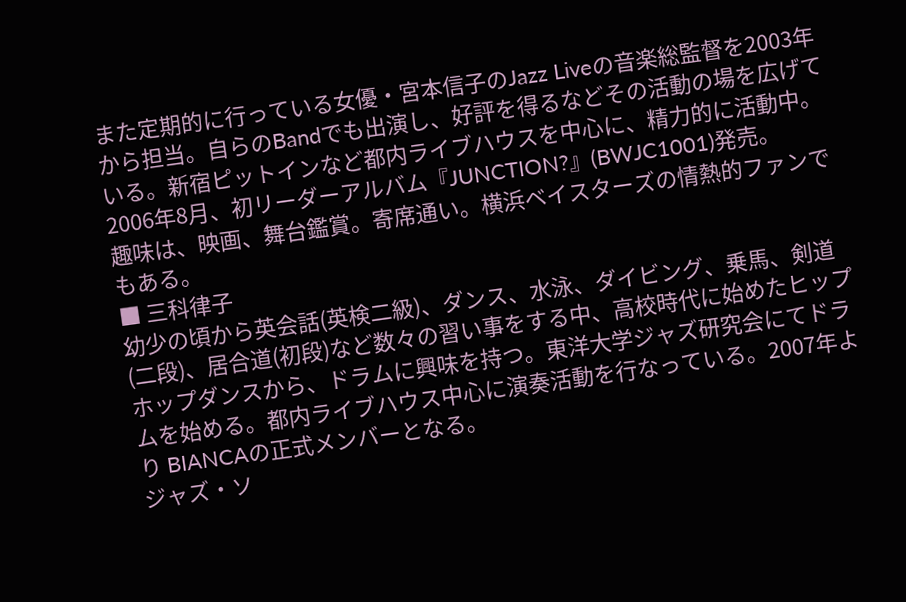また定期的に行っている女優・宮本信子のJazz Liveの音楽総監督を2003年から担当。自らのBandでも出演し、好評を得るなどその活動の場を広げている。新宿ピットインなど都内ライブハウスを中心に、精力的に活動中。
2006年8月、初リーダーアルバム『JUNCTION?』(BWJC1001)発売。
趣味は、映画、舞台鑑賞。寄席通い。横浜ベイスターズの情熱的ファンでもある。
■ 三科律子
幼少の頃から英会話(英検二級)、ダンス、水泳、ダイビング、乗馬、剣道(二段)、居合道(初段)など数々の習い事をする中、高校時代に始めたヒップホップダンスから、ドラムに興味を持つ。東洋大学ジャズ研究会にてドラムを始める。都内ライブハウス中心に演奏活動を行なっている。2007年より BIANCAの正式メンバーとなる。
ジャズ・ソ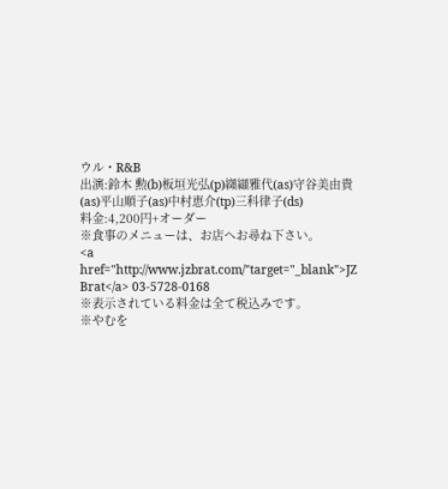ウル・R&B
出演:鈴木 勲(b)板垣光弘(p)纐纈雅代(as)守谷美由貴(as)平山順子(as)中村恵介(tp)三科律子(ds)
料金:4,200円+オーダー
※食事のメニューは、お店へお尋ね下さい。
<a href="http://www.jzbrat.com/"target="_blank">JZ Brat</a> 03-5728-0168
※表示されている料金は全て税込みです。
※やむを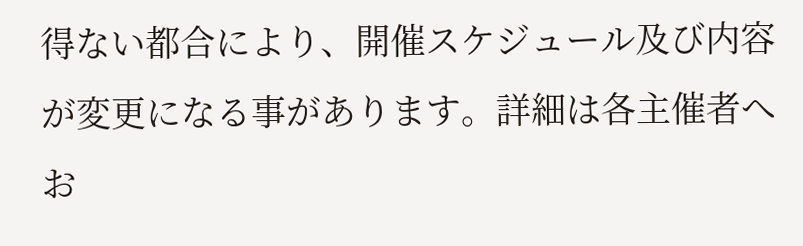得ない都合により、開催スケジュール及び内容が変更になる事があります。詳細は各主催者へお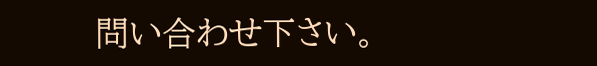問い合わせ下さい。